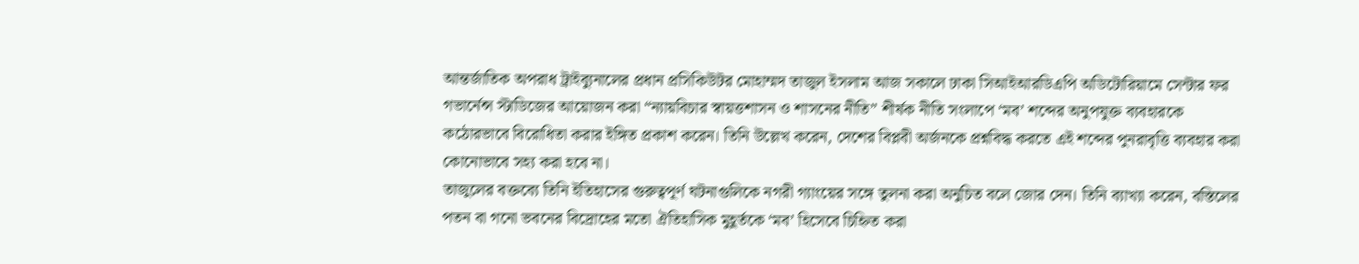আন্তর্জাতিক অপরাধ ট্রাইব্যুনালের প্রধান প্রসিকিউটর মোহাম্মদ তাজুল ইসলাম আজ সকালে ঢাকা সিআইআরডিএপি অডিটোরিয়ামে সেন্টার ফর গভার্নেন্স স্টাডিজের আয়োজন করা “ন্যায়বিচার স্বায়ত্তশাসন ও শাসনের নীতি” শীর্ষক নীতি সংলাপে ‘মব’ শব্দের অনুপযুক্ত ব্যবহারকে কঠোরভাবে বিরোধিতা করার ইঙ্গিত প্রকাশ করেন। তিনি উল্লেখ করেন, দেশের বিপ্লবী অর্জনকে প্রশ্নবিদ্ধ করতে এই শব্দের পুনরাবৃত্তি ব্যবহার করা কোনোভাবে সহ্য করা হবে না।
তাজুলের বক্তব্যে তিনি ইতিহাসের গুরুত্বপূর্ণ ঘটনাগুলিকে নগরী গ্যাংয়ের সঙ্গে তুলনা করা অনুচিত বলে জোর দেন। তিনি ব্যাখ্যা করেন, বস্তিলের পতন বা গনো ভবনের বিদ্রোহের মতো ঐতিহাসিক মুহূর্তকে ‘মব’ হিসেবে চিহ্নিত করা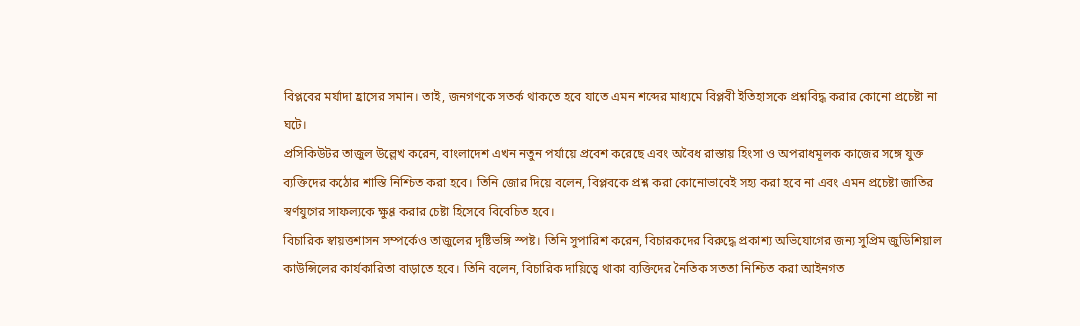বিপ্লবের মর্যাদা হ্রাসের সমান। তাই, জনগণকে সতর্ক থাকতে হবে যাতে এমন শব্দের মাধ্যমে বিপ্লবী ইতিহাসকে প্রশ্নবিদ্ধ করার কোনো প্রচেষ্টা না ঘটে।
প্রসিকিউটর তাজুল উল্লেখ করেন, বাংলাদেশ এখন নতুন পর্যায়ে প্রবেশ করেছে এবং অবৈধ রাস্তায় হিংসা ও অপরাধমূলক কাজের সঙ্গে যুক্ত ব্যক্তিদের কঠোর শাস্তি নিশ্চিত করা হবে। তিনি জোর দিয়ে বলেন, বিপ্লবকে প্রশ্ন করা কোনোভাবেই সহ্য করা হবে না এবং এমন প্রচেষ্টা জাতির স্বর্ণযুগের সাফল্যকে ক্ষুণ্ণ করার চেষ্টা হিসেবে বিবেচিত হবে।
বিচারিক স্বায়ত্তশাসন সম্পর্কেও তাজুলের দৃষ্টিভঙ্গি স্পষ্ট। তিনি সুপারিশ করেন, বিচারকদের বিরুদ্ধে প্রকাশ্য অভিযোগের জন্য সুপ্রিম জুডিশিয়াল কাউন্সিলের কার্যকারিতা বাড়াতে হবে। তিনি বলেন, বিচারিক দায়িত্বে থাকা ব্যক্তিদের নৈতিক সততা নিশ্চিত করা আইনগত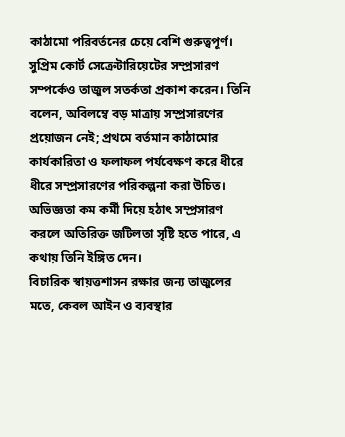কাঠামো পরিবর্তনের চেয়ে বেশি গুরুত্বপূর্ণ।
সুপ্রিম কোর্ট সেক্রেটারিয়েটের সম্প্রসারণ সম্পর্কেও তাজুল সতর্কতা প্রকাশ করেন। তিনি বলেন, অবিলম্বে বড় মাত্রায় সম্প্রসারণের প্রয়োজন নেই; প্রথমে বর্তমান কাঠামোর কার্যকারিতা ও ফলাফল পর্যবেক্ষণ করে ধীরে ধীরে সম্প্রসারণের পরিকল্পনা করা উচিত। অভিজ্ঞতা কম কর্মী দিয়ে হঠাৎ সম্প্রসারণ করলে অতিরিক্ত জটিলতা সৃষ্টি হতে পারে, এ কথায় তিনি ইঙ্গিত দেন।
বিচারিক স্বায়ত্তশাসন রক্ষার জন্য তাজুলের মতে, কেবল আইন ও ব্যবস্থার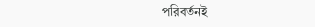পরিবর্তনই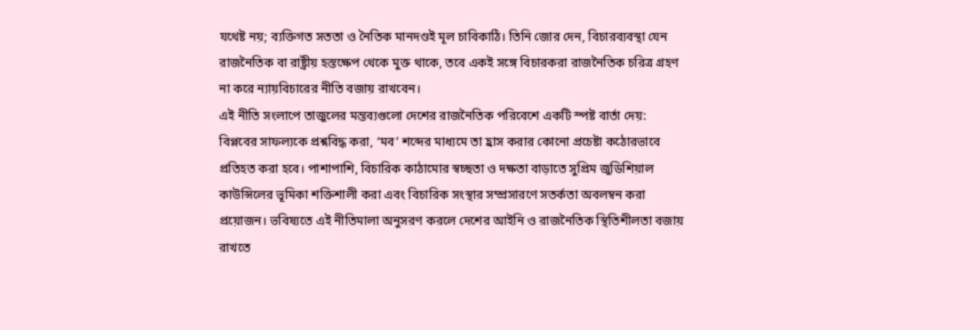যথেষ্ট নয়; ব্যক্তিগত সততা ও নৈতিক মানদণ্ডই মূল চাবিকাঠি। তিনি জোর দেন, বিচারব্যবস্থা যেন রাজনৈতিক বা রাষ্ট্রীয় হস্তক্ষেপ থেকে মুক্ত থাকে, তবে একই সঙ্গে বিচারকরা রাজনৈতিক চরিত্র গ্রহণ না করে ন্যায়বিচারের নীতি বজায় রাখবেন।
এই নীতি সংলাপে তাজুলের মন্তব্যগুলো দেশের রাজনৈতিক পরিবেশে একটি স্পষ্ট বার্তা দেয়: বিপ্লবের সাফল্যকে প্রশ্নবিদ্ধ করা, ‘মব’ শব্দের মাধ্যমে তা হ্রাস করার কোনো প্রচেষ্টা কঠোরভাবে প্রতিহত করা হবে। পাশাপাশি, বিচারিক কাঠামোর স্বচ্ছতা ও দক্ষতা বাড়াতে সুপ্রিম জুডিশিয়াল কাউন্সিলের ভূমিকা শক্তিশালী করা এবং বিচারিক সংস্থার সম্প্রসারণে সতর্কতা অবলম্বন করা প্রয়োজন। ভবিষ্যতে এই নীতিমালা অনুসরণ করলে দেশের আইনি ও রাজনৈতিক স্থিতিশীলতা বজায় রাখতে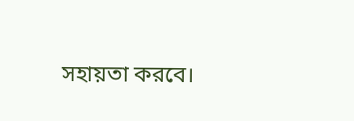সহায়তা করবে।